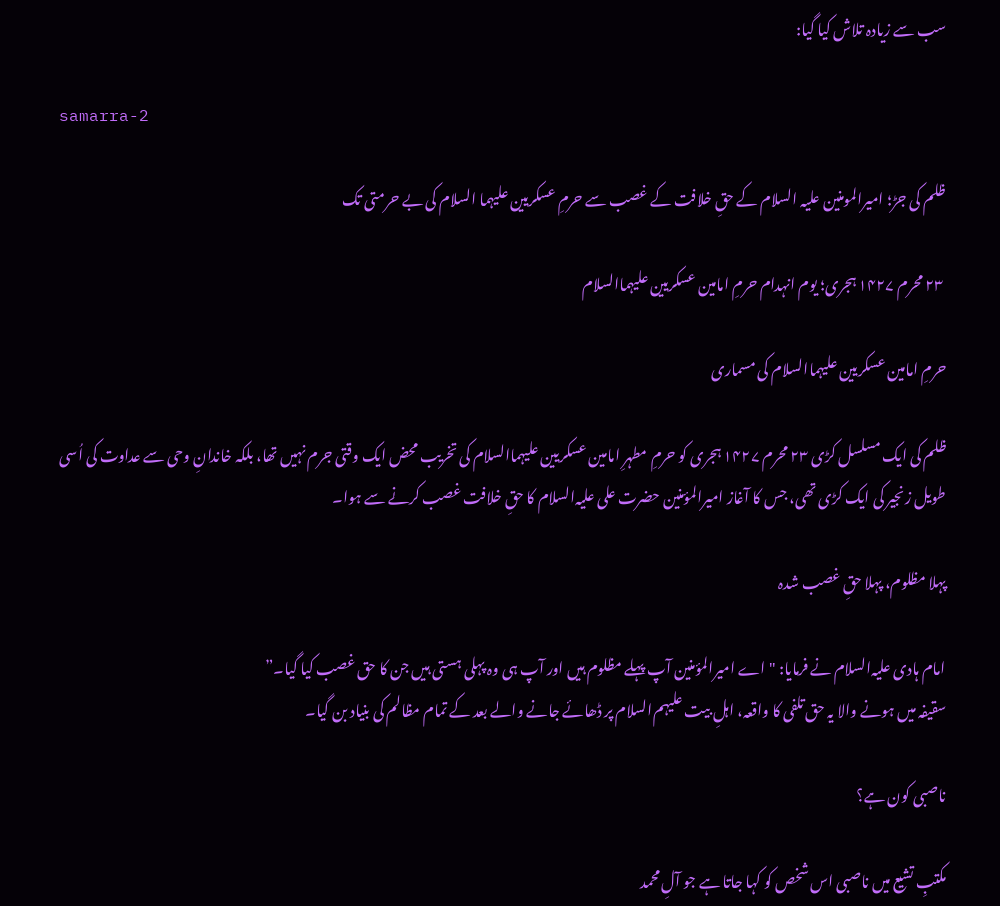سب سے زیادہ تلاش کیا گیا:

samarra-2

ظلم کی جڑ؛ امیرالمومنین علیہ السلام کے حقِ خلافت کے غصب سے حرمِ عسکریین علیہما السلام کی بے حرمتی تک

 ۲۳ محرم ۱۴۲۷ ہجری؛ يوم انہدام حرمِ امامین عسکریین علیہماالسلام

حرمِ امامین عسکریین علیہماالسلام کی مسماری

ظلم کی ایک مسلسل کڑی ۲۳ محرم ۱۴۲۷ ہجری کو حرمِ مطہرِ امامین عسکریین علیہماالسلام کی تخریب محض ایک وقتی جرم نہیں تھا، بلکہ خاندانِ وحی سے عداوت کی اُسی طویل زنجیر کی ایک کڑی تھی، جس کا آغاز امیرالمؤمنین حضرت علی علیہ‌السلام کا حقِ خلافت غصب کرنے سے ہوا۔

پہلا مظلوم، پہلا حقِ غصب شدہ

امام ہادی علیہ‌السلام نے فرمایا: "اے امیرالمؤمنین آپ پہلے مظلوم ہیں اور آپ ہی وہ پہلی ہستی ہیں جن کا حق غصب کیا گیا۔”
سقیفہ میں ہونے والا یہ حق تلفی کا واقعہ، اہلِ بیت علیہم‌السلام پر ڈھائے جانے والے بعد کے تمام مظالم کی بنیاد بن گیا۔

ناصبی کون ہے؟

مکتبِ تشیع میں ناصبی اس شخص کو کہا جاتا ہے جو آلِ محمد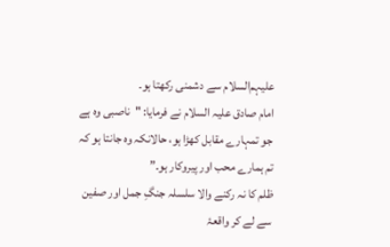علیہم‌السلام سے دشمنی رکھتا ہو۔
امام صادق علیہ السلام نے فرمایا: "ناصبی وہ ہے جو تمہارے مقابل کھڑا ہو، حالانکہ وہ جانتا ہو کہ تم ہمارے محب اور پیروکار ہو۔”
ظلم کا نہ رکنے والا سلسلہ جنگِ جمل اور صفین سے لے کر واقعۂ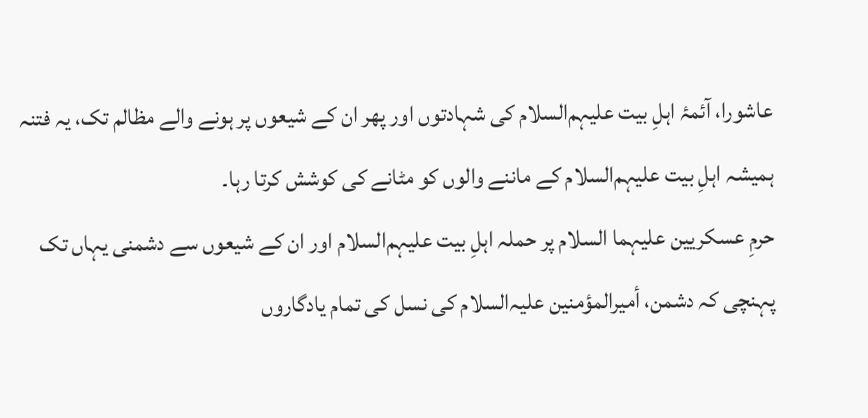عاشورا، آئمۂ اہلِ بیت علیہم‌السلام کی شہادتوں اور پھر ان کے شیعوں پر ہونے والے مظالم تک، یہ فتنہ ہمیشہ اہلِ بیت علیہم‌السلام کے ماننے والوں کو مٹانے کی کوشش کرتا رہا۔
حرمِ عسکریین علیہما السلام پر حملہ اہلِ بیت علیہم‌السلام اور ان کے شیعوں سے دشمنی یہاں تک پہنچی کہ دشمن، أمیرالمؤمنین علیہ‌السلام کی نسل کی تمام یادگاروں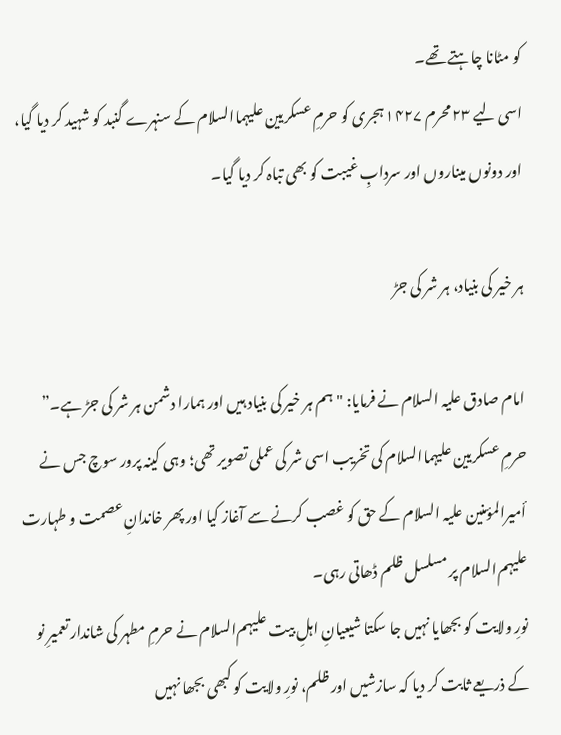کو مٹانا چاہتے تھے۔
اسی لیے ۲۳ محرم ۱۴۲۷ ہجری کو حرمِ عسکریین علیہماالسلام کے سنہرے گنبد کو شہید کر دیا گیا، اور دونوں میناروں اور سردابِ غیبت کو بھی تباہ کر دیا گیا۔

ہر خیر کی بنیاد، ہر شر کی جڑ

امام صادق علیہ السلام نے فرمایا: "ہم ہر خیر کی بنیاد ہیں اور ہمارا دشمن ہر شر کی جڑ ہے۔”
حرمِ عسکریین علیہماالسلام کی تخریب اسی شر کی عملی تصویر تھی؛ وہی کینہ پرور سوچ جس نے أمیرالمؤمنین علیہ السلام کے حق کو غصب کرنے سے آغاز کیا اور پھر خاندانِ عصمت و طہارت علیہم‌السلام پر مسلسل ظلم ڈھاتی رہی۔
نورِ ولایت کو بجھایا نہیں جا سکتا شیعیانِ اہلِ بيت علیہم‌السلام نے حرمِ مطہر کی شاندار تعمیرِ نو کے ذریعے ثابت کر دیا کہ سازشیں اور ظلم، نورِ ولایت کو کبھی بجھا نہیں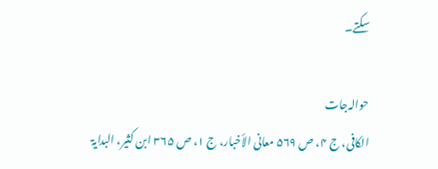سکتے۔

حوالہ‌جات
الکافی، ج ۴، ص ۵۶۹ معانی الأخبار، ج ۱، ص ۳۶۵ ابن کثیر، البدایۃ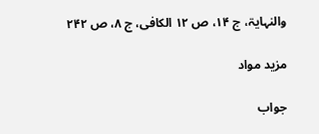والنہایۃ، ج ۱۴، ص ۱۲ الکافی، ج ۸، ص ۲۴۲

مزید مواد

جواب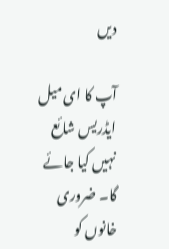دیں

آپ کا ای میل ایڈریس شائع نہیں کیا جائے گا۔ ضروری خانوں کو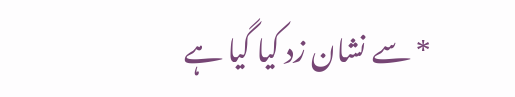* سے نشان زد کیا گیا ہے